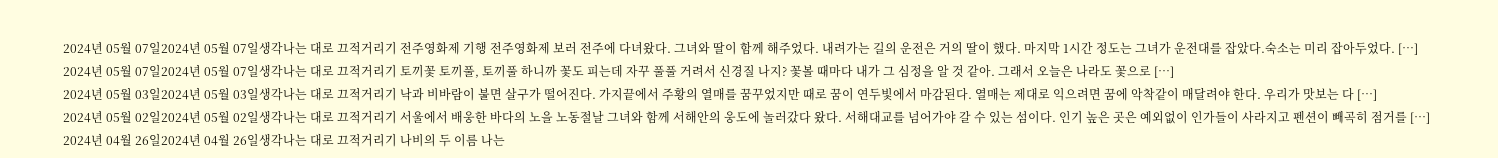2024년 05월 07일2024년 05월 07일생각나는 대로 끄적거리기 전주영화제 기행 전주영화제 보러 전주에 다녀왔다. 그녀와 딸이 함께 해주었다. 내려가는 길의 운전은 거의 딸이 했다. 마지막 1시간 정도는 그녀가 운전대를 잡았다.숙소는 미리 잡아두었다. […]
2024년 05월 07일2024년 05월 07일생각나는 대로 끄적거리기 토끼꽃 토끼풀, 토끼풀 하니까 꽃도 피는데 자꾸 풀풀 거려서 신경질 나지? 꽃볼 때마다 내가 그 심정을 알 것 같아. 그래서 오늘은 나라도 꽃으로 […]
2024년 05월 03일2024년 05월 03일생각나는 대로 끄적거리기 낙과 비바람이 불면 살구가 떨어진다. 가지끝에서 주황의 열매를 꿈꾸었지만 때로 꿈이 연두빛에서 마감된다. 열매는 제대로 익으려면 꿈에 악착같이 매달려야 한다. 우리가 맛보는 다 […]
2024년 05월 02일2024년 05월 02일생각나는 대로 끄적거리기 서울에서 배웅한 바다의 노을 노동절날 그녀와 함께 서해안의 웅도에 놀러갔다 왔다. 서해대교를 넘어가야 갈 수 있는 섬이다. 인기 높은 곳은 예외없이 인가들이 사라지고 펜션이 빼곡히 점거를 […]
2024년 04월 26일2024년 04월 26일생각나는 대로 끄적거리기 나비의 두 이름 나는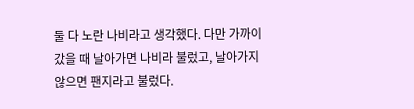둘 다 노란 나비라고 생각했다. 다만 가까이 갔을 때 날아가면 나비라 불렀고, 날아가지 않으면 팬지라고 불렀다.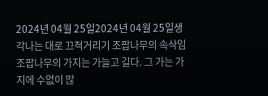2024년 04월 25일2024년 04월 25일생각나는 대로 끄적거리기 조팝나무의 속삭임 조팝나무의 가지는 가늘고 길다. 그 가는 가지에 수없이 많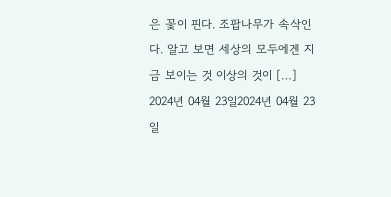은 꽃이 핀다. 조팝나무가 속삭인다. 알고 보면 세상의 모두에겐 지금 보이는 것 이상의 것이 […]
2024년 04월 23일2024년 04월 23일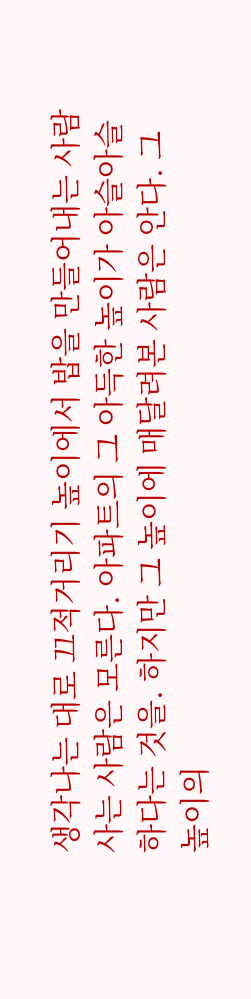생각나는 대로 끄적거리기 높이에서 밥을 만들어내는 사람 사는 사람은 모른다. 아파트의 그 아득한 높이가 아슬아슬하다는 것을. 하지만 그 높이에 매달려본 사람은 안다. 그 높이의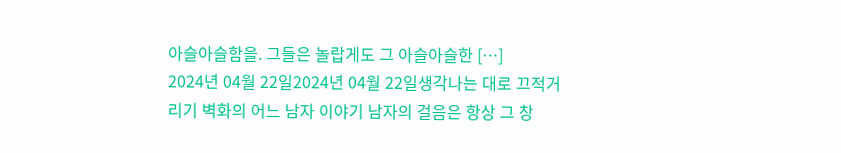아슬아슬함을. 그들은 놀랍게도 그 아슬아슬한 […]
2024년 04월 22일2024년 04월 22일생각나는 대로 끄적거리기 벽화의 어느 남자 이야기 남자의 걸음은 항상 그 창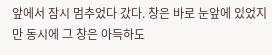앞에서 잠시 멈추었다 갔다. 창은 바로 눈앞에 있었지만 동시에 그 창은 아득하도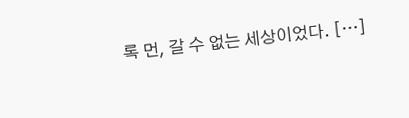록 먼, 갈 수 없는 세상이었다. […]